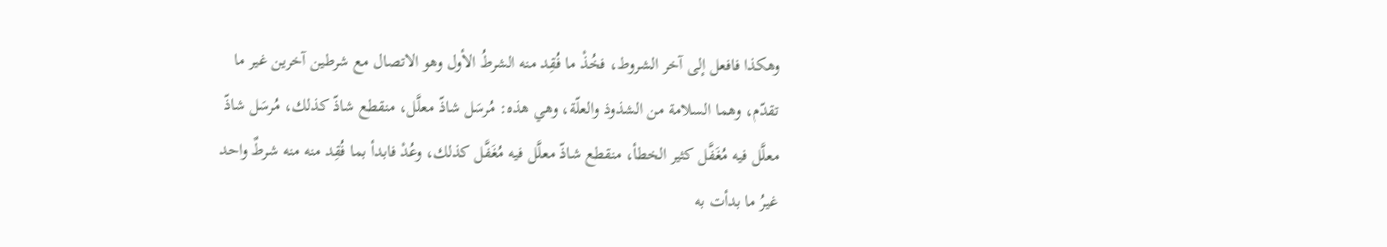وهكذا فافعل إلى آخر الشروط، فخُذْ ما فُقِد منه الشرطُ الأول وهو الاتصال مع شرطين آخرين غير ما تقدّم، وهما السلامة من الشذوذ والعلّة، وهي هذه: مُرسَل شاذّ معلَّل، منقطع شاذّ كذلك، مُرسَل شاذّ معلَّل فيه مُغَفَّل كثير الخطأ، منقطع شاذّ معلَّل فيه مُغَفَّل كذلك، وعُدْ فابدأ بما فُقِد منه منه شرطٌ واحد غيرُ ما بدأت به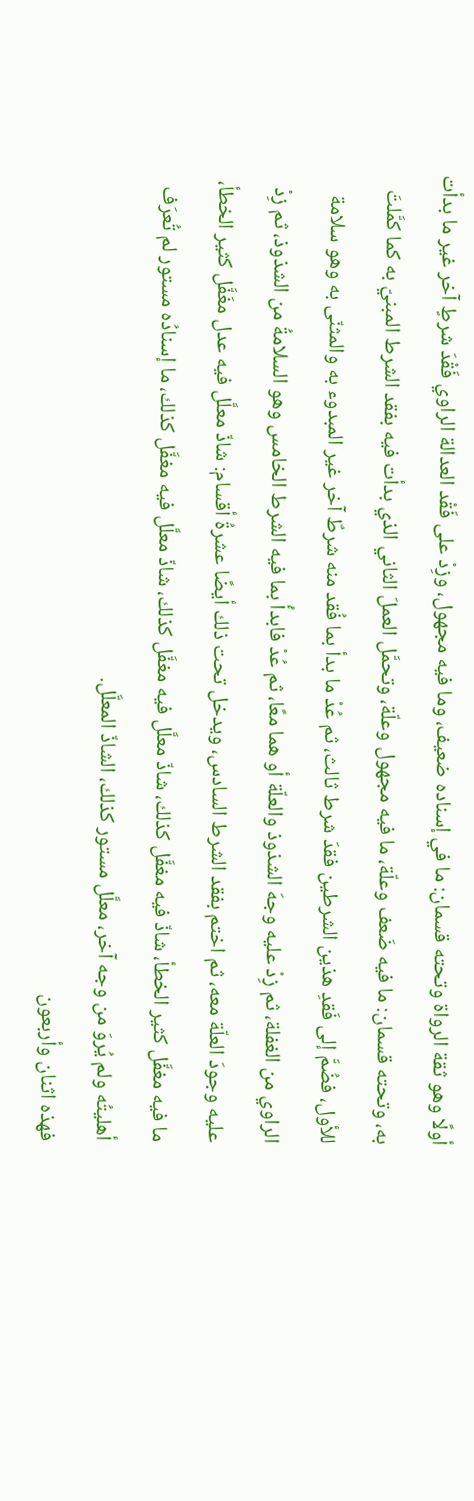أولًا وهو ثقة الرواة وتحته قسمان: ما في إسناده ضعيف، وما فيه مجهول، وزِدْ على فَقْد العدالة الراوي فَقْدَ شرطٍ آخر غير ما بدأت به، وتحته قسمان: ما فيه ضَعف وعلّة، ما فيه مجهول وعلّة، وتحمَّل العملَ الثاني الذي بدأت فيه بفقد الشرط المبنيّ به كما كمَّلتَ للأول، فضُمَّ إلى فَقدِ هذين الشرطين فقدَ شرط ثالث، ثم عُدْ ما بدأ بما فُقد منه شرطٌ آخر غير المبدوء به والمثنّى به وهو سلامة الراوي من الغفلة، ثم زِدْ عليه وجهَ الشذوذ والعلّة أو هما معًا، ثم عُدْ فابدأْ بما فيه الشرط الخامس وهو السلامةُ من الشذوذ، ثم زِدْ عليه وجودَ العلّة معه، ثم اختم بفقد الشرط السادس، ويدخل تحت ذلك أيضًا عشرةُ أقسام: شاذّ معلَّل فيه عدل مغَفَّل كثير الخطأ، ما فيه مغفَّل كثير الخطأ، شاذّ فيه مغفَّل كذلك، شاذّ معلَّل فيه مغفَّل كذلك، شاذّ معلَّل فيه مغفَّل كذلك، ما إسنادُه مستور لم تُعرَف أهليتُه ولم يُروَ من وجه آخر، معلَّل مستور كذلك، الشاذّ المعلَّل.
فهذه اثنان وأربعون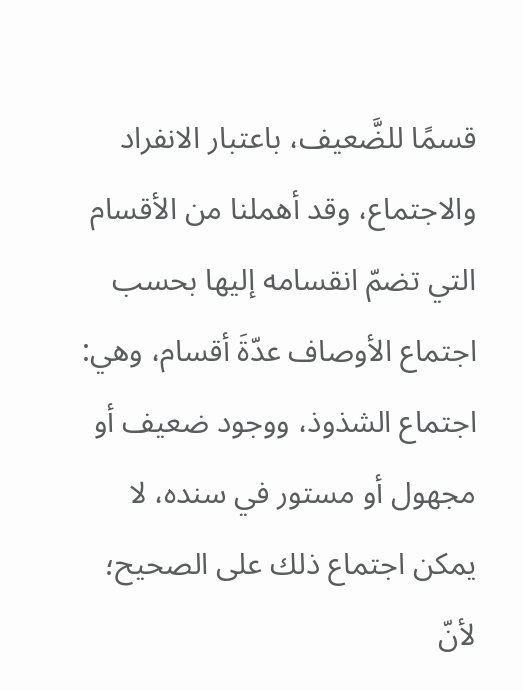قسمًا للضَّعيف، باعتبار الانفراد والاجتماع، وقد أهملنا من الأقسام التي تضمّ انقسامه إليها بحسب اجتماع الأوصاف عدّةَ أقسام، وهي: اجتماع الشذوذ، ووجود ضعيف أو مجهول أو مستور في سنده، لا يمكن اجتماع ذلك على الصحيح؛ لأنّ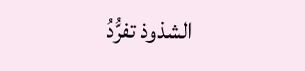الشذوذ تفرُّدُ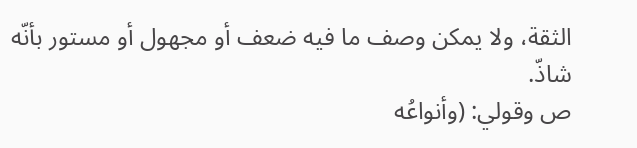الثقة، ولا يمكن وصف ما فيه ضعف أو مجهول أو مستور بأنّه شاذّ.
ص وقولي: (وأنواعُه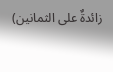زائدةٌ على الثمانين)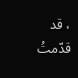، قد قدّمتُ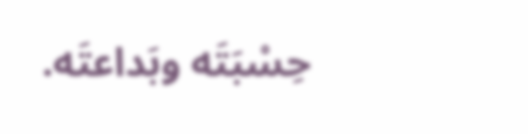حِسْبَتَه وبَداعتَه.